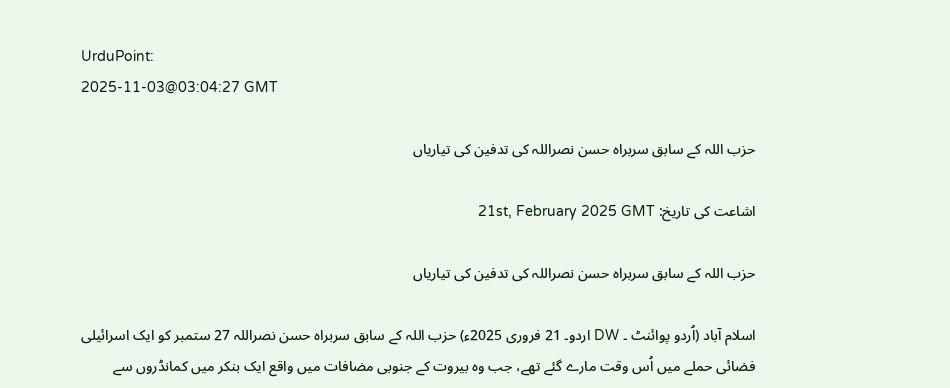UrduPoint:
2025-11-03@03:04:27 GMT

حزب اللہ کے سابق سربراہ حسن نصراللہ کی تدفین کی تیاریاں

اشاعت کی تاریخ: 21st, February 2025 GMT

حزب اللہ کے سابق سربراہ حسن نصراللہ کی تدفین کی تیاریاں

اسلام آباد (اُردو پوائنٹ ۔ DW اردو۔ 21 فروری 2025ء) حزب اللہ کے سابق سربراہ حسن نصراللہ 27 ستمبر کو ایک اسرائیلی فضائی حملے میں اُس وقت مارے گئے تھے، جب وہ بیروت کے جنوبی مضافات میں واقع ایک بنکر میں کمانڈروں سے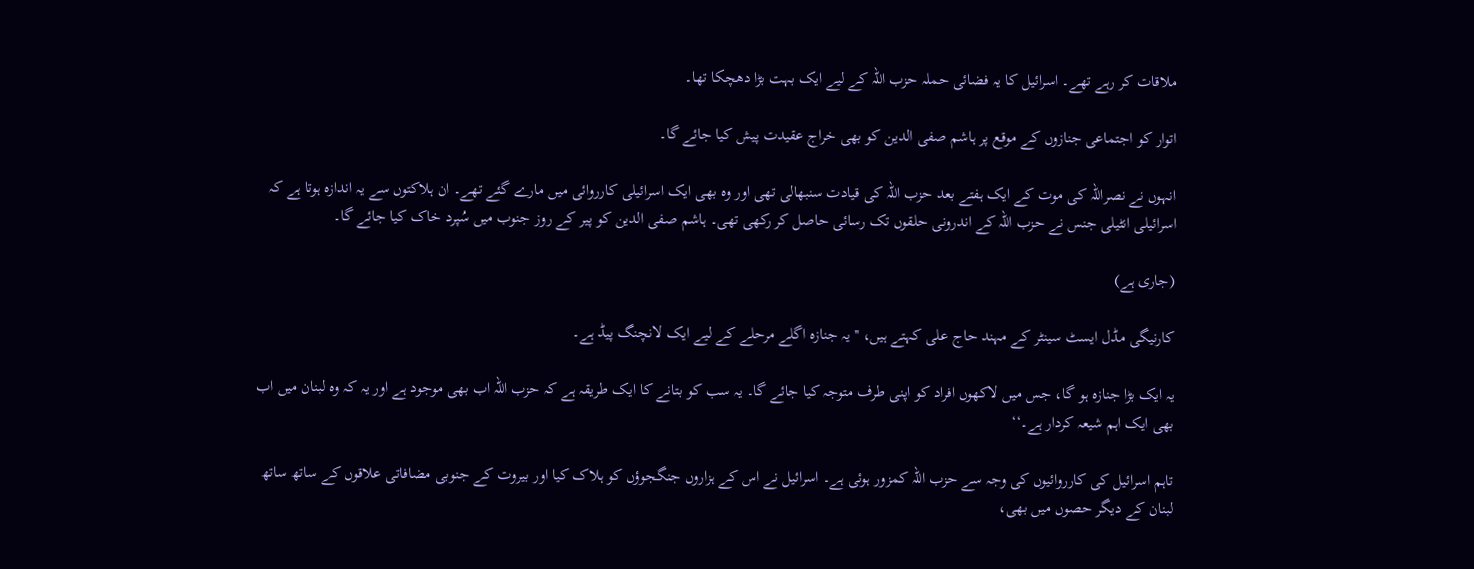ملاقات کر رہے تھے۔ اسرائیل کا یہ فضائی حملہ حزب اللہ کے لیے ایک بہت بڑا دھچکا تھا۔

اتوار کو اجتماعی جنازوں کے موقع پر ہاشم صفی الدین کو بھی خراج عقیدت پیش کیا جائے گا۔

انہوں نے نصراللہ کی موت کے ایک ہفتے بعد حزب اللہ کی قیادت سنبھالی تھی اور وہ بھی ایک اسرائیلی کارروائی میں مارے گئے تھے۔ ان ہلاکتوں سے یہ اندازہ ہوتا ہے کہ اسرائیلی انٹیلی جنس نے حزب اللہ کے اندرونی حلقوں تک رسائی حاصل کر رکھی تھی۔ ہاشم صفی الدین کو پیر کے روز جنوب میں سُپرد خاک کیا جائے گا۔

(جاری ہے)

کارنیگی مڈل ایسٹ سینٹر کے مہند حاج علی کہتے ہیں، ''یہ جنازہ اگلے مرحلے کے لیے ایک لانچنگ پیڈ ہے۔

یہ ایک بڑا جنازہ ہو گا، جس میں لاکھوں افراد کو اپنی طرف متوجہ کیا جائے گا۔ یہ سب کو بتانے کا ایک طریقہ ہے کہ حزب اللہ اب بھی موجود ہے اور یہ کہ وہ لبنان میں اب بھی ایک اہم شیعہ کردار ہے۔‘‘

تاہم اسرائیل کی کارروائیوں کی وجہ سے حزب اللہ کمزور ہوئی ہے۔ اسرائیل نے اس کے ہزاروں جنگجوؤں کو ہلاک کیا اور بیروت کے جنوبی مضافاتی علاقوں کے ساتھ ساتھ لبنان کے دیگر حصوں میں بھی،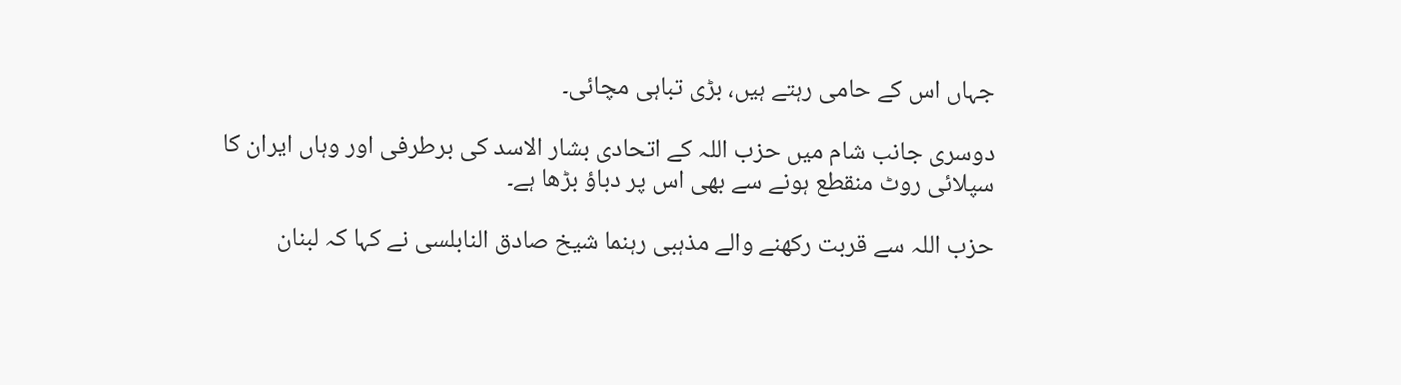جہاں اس کے حامی رہتے ہیں، بڑی تباہی مچائی۔

دوسری جانب شام میں حزب اللہ کے اتحادی بشار الاسد کی برطرفی اور وہاں ایران کا سپلائی روٹ منقطع ہونے سے بھی اس پر دباؤ بڑھا ہے۔

حزب اللہ سے قربت رکھنے والے مذہبی رہنما شیخ صادق النابلسی نے کہا کہ لبنان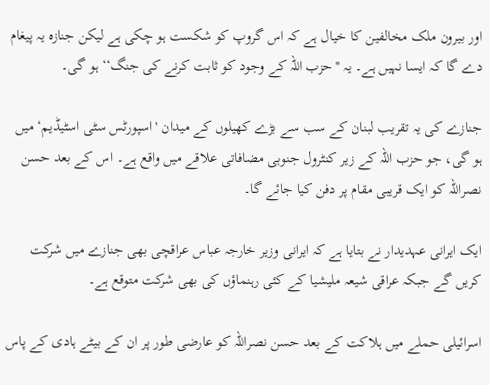اور بیرون ملک مخالفین کا خیال ہے کہ اس گروپ کو شکست ہو چکی ہے لیکن جنازہ یہ پیغام دے گا کہ ایسا نہیں ہے۔ یہ ''حزب اللہ کے وجود کو ثابت کرنے کی جنگ‘‘ ہو گی۔

جنازے کی یہ تقریب لبنان کے سب سے بڑے کھیلوں کے میدان 'اسپورٹس سٹی اسٹیڈیم‘ میں ہو گی، جو حزب اللہ کے زیر کنٹرول جنوبی مضافاتی علاقے میں واقع ہے۔ اس کے بعد حسن نصراللہ کو ایک قریبی مقام پر دفن کیا جائے گا۔

ایک ایرانی عہدیدار نے بتایا ہے کہ ایرانی وزیر خارجہ عباس عراقچی بھی جنازے میں شرکت کریں گے جبکہ عراقی شیعہ ملیشیا کے کئی رہنماؤں کی بھی شرکت متوقع ہے۔

اسرائیلی حملے میں ہلاکت کے بعد حسن نصراللہ کو عارضی طور پر ان کے بیٹے ہادی کے پاس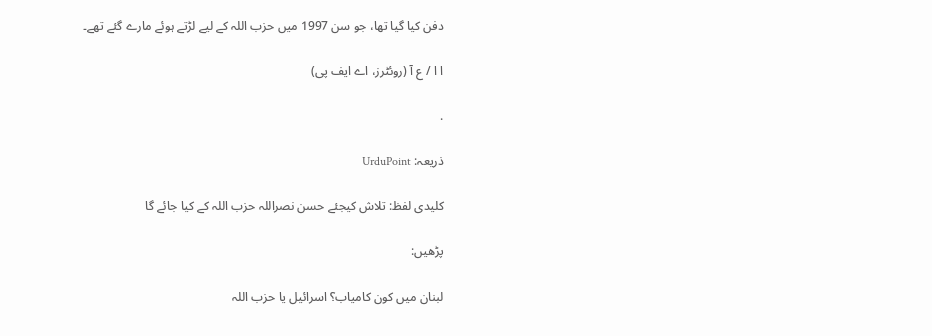دفن کیا گیا تھا، جو سن 1997 میں حزب اللہ کے لیے لڑتے ہوئے مارے گئے تھے۔

ا ا / ع آ (روئٹرز، اے ایف پی)

.

ذریعہ: UrduPoint

کلیدی لفظ: تلاش کیجئے حسن نصراللہ حزب اللہ کے کیا جائے گا

پڑھیں:

لبنان میں کون کامیاب؟ اسرائیل یا حزب اللہ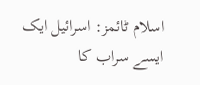اسلام ٹائمز: اسرائیل ایک ایسے سراب کا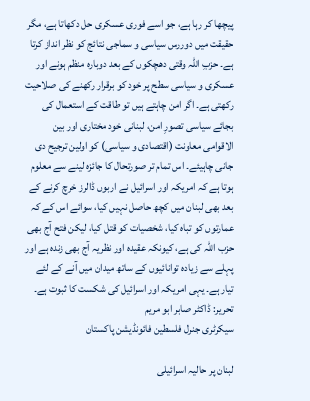پیچھا کر رہا ہے، جو اسے فوری عسکری حل دکھاتا ہے، مگر حقیقت میں دوررس سیاسی و سماجی نتائج کو نظر انداز کرتا ہے۔ حزبِ اللہ وقتی دھچکوں کے بعد دوبارہ منظم ہونے اور عسکری و سیاسی سطح پر خود کو برقرار رکھنے کی صلاحیت رکھتی ہے۔ اگر امن چاہتے ہیں تو طاقت کے استعمال کی بجائے سیاسی تصورِ امن، لبنانی خود مختاری اور بین الاقوامی معاونت (اقتصادی و سیاسی) کو اولین ترجیح دی جانی چاہیئے۔ اس تمام تر صورتحال کا جائزہ لینے سے معلوم ہوتا ہے کہ امریکہ اور اسرائیل نے اربوں ڈالرز خرچ کرنے کے بعد بھی لبنان میں کچھ حاصل نہیں کیا، سوائے اس کے کہ عمارتوں کو تباہ کیا، شخصیات کو قتل کیا، لیکن فتح آج بھی حزب اللہ کی ہے، کیونکہ عقیدہ اور نظریہ آج بھی زندہ ہے اور پہلے سے زیادہ توانائیوں کے ساتھ میدان میں آنے کے لئے تیار ہے۔ یہی امریکہ اور اسرائیل کی شکست کا ثبوت ہے۔ تحریر: ڈاکٹر صابر ابو مریم
سیکرٹری جنرل فلسطین فائونڈیشن پاکستان

لبنان پر حالیہ اسرائیلی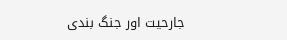جارحیت اور جنگ بندی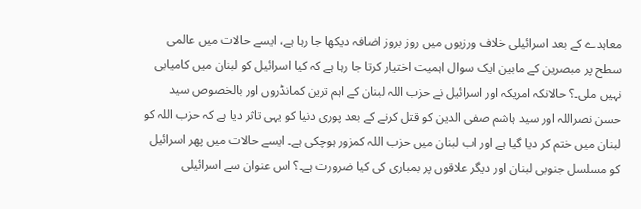معاہدے کے بعد اسرائیلی خلاف ورزیوں میں روز بروز اضافہ دیکھا جا رہا ہے، ایسے حالات میں عالمی سطح پر مبصرین کے مابین ایک سوال اہمیت اختیار کرتا جا رہا ہے کہ کیا اسرائیل کو لبنان میں کامیابی نہیں ملی۔؟ حالانکہ امریکہ اور اسرائیل نے حزب اللہ لبنان کے اہم ترین کمانڈروں اور بالخصوص سید حسن نصراللہ اور سید ہاشم صفی الدین کو قتل کرنے کے بعد پوری دنیا کو یہی تاثر دیا ہے کہ حزب اللہ کو لبنان میں ختم کر دیا گیا ہے اور اب لبنان میں حزب اللہ کمزور ہوچکی ہے۔ ایسے حالات میں پھر اسرائیل کو مسلسل جنوبی لبنان اور دیگر علاقوں پر بمباری کی کیا ضرورت ہے۔؟ اس عنوان سے اسرائیلی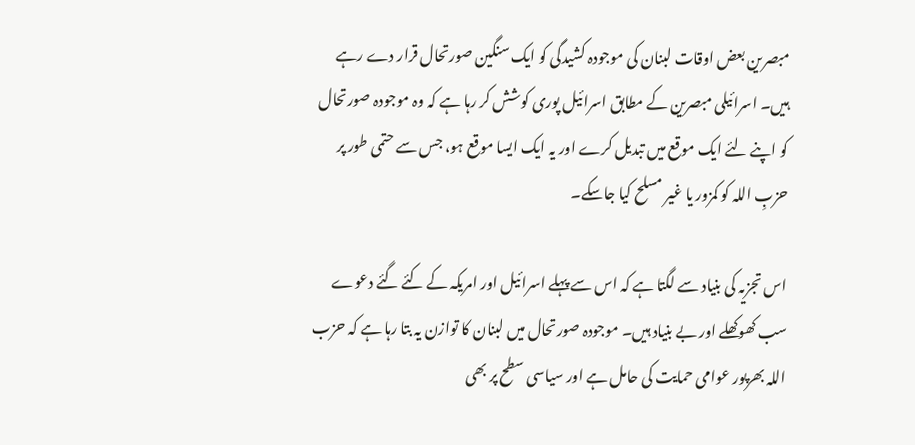مبصرین بعض اوقات لبنان کی موجودہ کشیدگی کو ایک سنگین صورتحال قرار دے رہے ہیں۔ اسرائیلی مبصرین کے مطابق اسرائیل پوری کوشش کر رہا ہے کہ وہ موجودہ صورتحال کو اپنے لئے ایک موقع میں تبدیل کرے اور یہ ایک ایسا موقع ہو، جس سے حتمی طور پر حزبِ اللہ کو کمزور یا غیر مسلح کیا جاسکے۔

اس تجزیہ کی بنیاد سے لگتا ہے کہ اس سے پہلے اسرائیل اور امریکہ کے کئے گئے دعوے سب کھوکھلے اور بے بنیاد ہیں۔ موجودہ صورتحال میں لبنان کا توازن یہ بتا رہا ہے کہ حزب اللہ بھرپور عوامی حمایت کی حامل ہے اور سیاسی سطح پر بھی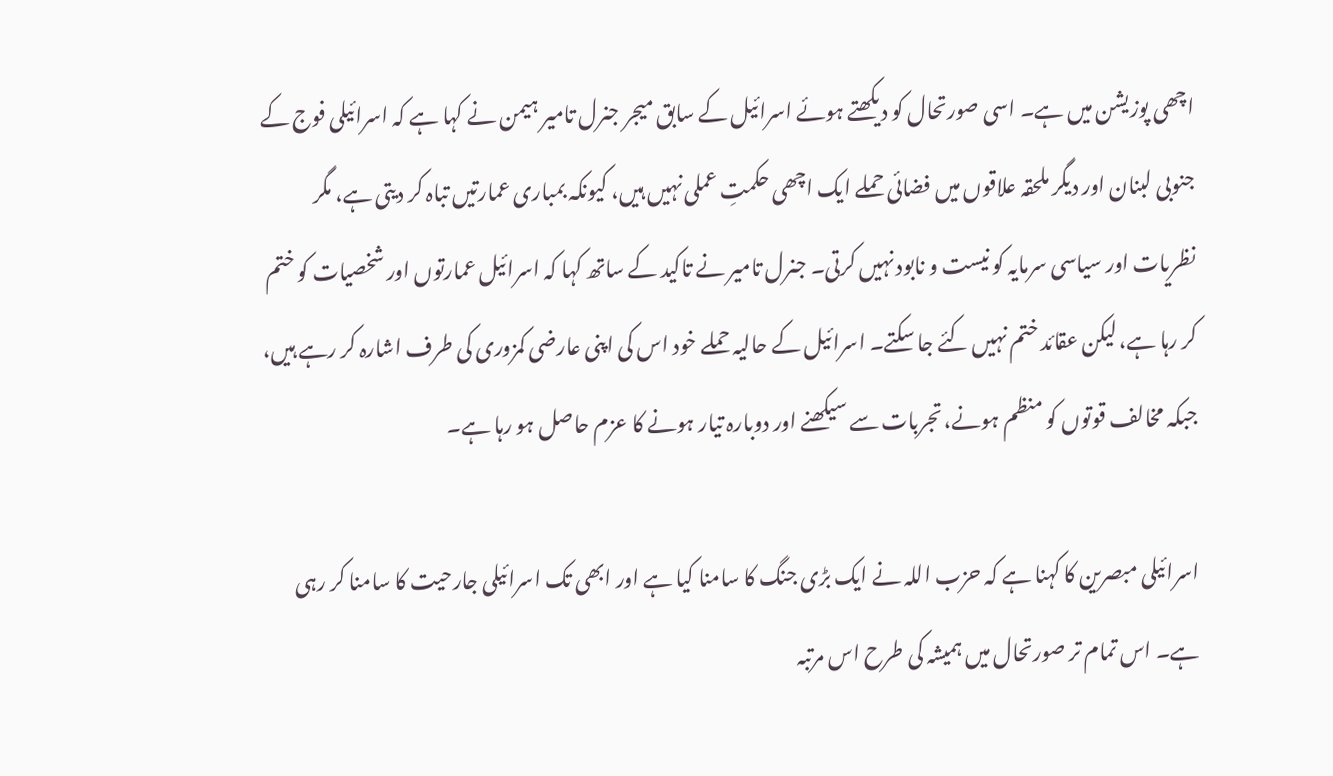اچھی پوزیشن میں ہے۔ اسی صورتحال کو دیکھتے ہوئے اسرائیل کے سابق میجر جنرل تامیر ہیمن نے کہا ہے کہ اسرائیلی فوج کے جنوبی لبنان اور دیگر ملحقہ علاقوں میں فضائی حملے ایک اچھی حکمتِ عملی نہیں ہیں، کیونکہ بمباری عمارتیں تباہ کر دیتی ہے، مگر نظریات اور سیاسی سرمایہ کو نیست و نابود نہیں کرتی۔ جنرل تامیر نے تاکید کے ساتھ کہا کہ اسرائیل عمارتوں اور شخصیات کو ختم کر رہا ہے، لیکن عقائد ختم نہیں کئے جا سکتے۔ اسرائیل کے حالیہ حملے خود اس کی اپنی عارضی کمزوری کی طرف اشارہ کر رہے ہیں، جبکہ مخالف قوتوں کو منظم ہونے، تجربات سے سیکھنے اور دوبارہ تیار ہونے کا عزم حاصل ہو رہا ہے۔

اسرائیلی مبصرین کا کہنا ہے کہ حزب اللہ نے ایک بڑی جنگ کا سامنا کیا ہے اور ابھی تک اسرائیلی جارحیت کا سامنا کر رہی ہے۔ اس تمام تر صورتحال میں ہمیشہ کی طرح اس مرتبہ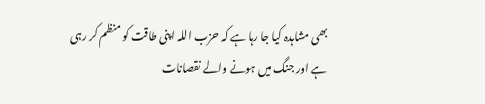بھی مشاہدہ کیا جا رہا ہے کہ حزب اللہ اپنی طاقت کو منظم کر رہی ہے اور جنگ میں ہونے والے نقصانات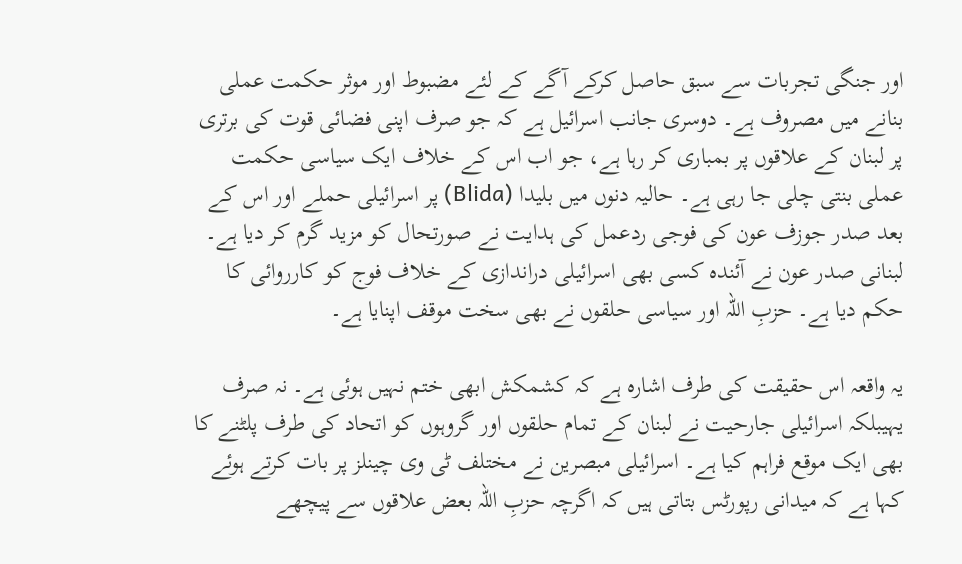اور جنگی تجربات سے سبق حاصل کرکے آگے کے لئے مضبوط اور موثر حکمت عملی بنانے میں مصروف ہے۔ دوسری جانب اسرائیل ہے کہ جو صرف اپنی فضائی قوت کی برتری پر لبنان کے علاقوں پر بمباری کر رہا ہے، جو اب اس کے خلاف ایک سیاسی حکمت عملی بنتی چلی جا رہی ہے۔ حالیہ دنوں میں بلیدا (Blida) پر اسرائیلی حملے اور اس کے بعد صدر جوزف عون کی فوجی ردعمل کی ہدایت نے صورتحال کو مزید گرم کر دیا ہے۔ لبنانی صدر عون نے آئندہ کسی بھی اسرائیلی دراندازی کے خلاف فوج کو کارروائی کا حکم دیا ہے۔ حزبِ اللہ اور سیاسی حلقوں نے بھی سخت موقف اپنایا ہے۔

یہ واقعہ اس حقیقت کی طرف اشارہ ہے کہ کشمکش ابھی ختم نہیں ہوئی ہے۔ نہ صرف یہیبلکہ اسرائیلی جارحیت نے لبنان کے تمام حلقوں اور گروہوں کو اتحاد کی طرف پلٹنے کا بھی ایک موقع فراہم کیا ہے۔ اسرائیلی مبصرین نے مختلف ٹی وی چینلز پر بات کرتے ہوئے کہا ہے کہ میدانی رپورٹس بتاتی ہیں کہ اگرچہ حزبِ اللہ بعض علاقوں سے پیچھے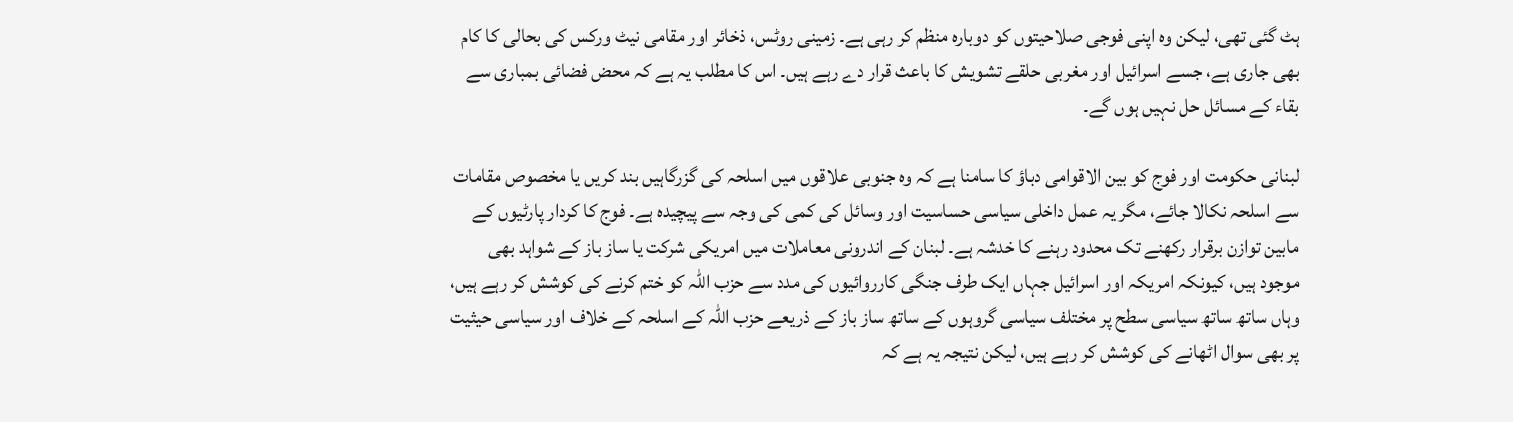ہٹ گئی تھی، لیکن وہ اپنی فوجی صلاحیتوں کو دوبارہ منظم کر رہی ہے۔ زمینی روٹس، ذخائر اور مقامی نیٹ ورکس کی بحالی کا کام بھی جاری ہے، جسے اسرائیل اور مغربی حلقے تشویش کا باعث قرار دے رہے ہیں۔ اس کا مطلب یہ ہے کہ محض فضائی بمباری سے بقاء کے مسائل حل نہیں ہوں گے۔

لبنانی حکومت اور فوج کو بین الاقوامی دباؤ کا سامنا ہے کہ وہ جنوبی علاقوں میں اسلحہ کی گزرگاہیں بند کریں یا مخصوص مقامات سے اسلحہ نکالا جائے، مگر یہ عمل داخلی سیاسی حساسیت اور وسائل کی کمی کی وجہ سے پیچیدہ ہے۔ فوج کا کردار پارٹیوں کے مابین توازن برقرار رکھنے تک محدود رہنے کا خدشہ ہے۔ لبنان کے اندرونی معاملات میں امریکی شرکت یا ساز باز کے شواہد بھی موجود ہیں، کیونکہ امریکہ اور اسرائیل جہاں ایک طرف جنگی کارروائیوں کی مدد سے حزب اللہ کو ختم کرنے کی کوشش کر رہے ہیں، وہاں ساتھ ساتھ سیاسی سطح پر مختلف سیاسی گروہوں کے ساتھ ساز باز کے ذریعے حزب اللہ کے اسلحہ کے خلاف اور سیاسی حیثیت پر بھی سوال اٹھانے کی کوشش کر رہے ہیں، لیکن نتیجہ یہ ہے کہ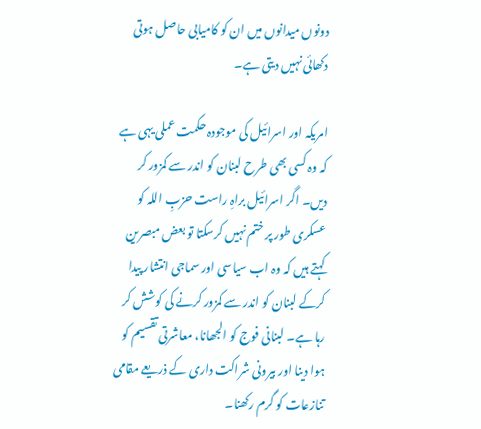دونوں میدانوں میں ان کو کامیابی حاصل ہوتی دکھائی نہیں دیتی ہے۔

امریکہ اور اسرائیل کی موجودہ حکمت عملی یہی ہے کہ وہ کسی بھی طرح لبنان کو اندر سے کمزور کر دیں۔ اگر اسرائیل براہِ راست حزبِ اللہ کو عسکری طور پر ختم نہیں کرسکتا تو بعض مبصرین کہتے ہیں کہ وہ اب سیاسی اور سماجی انتشار پیدا کرکے لبنان کو اندر سے کمزور کرنے کی کوشش کر رہا ہے۔ لبنانی فوج کو الجھانا، معاشرتی تقسیم کو ہوا دینا اور بیرونی شراکت داری کے ذریعے مقامی تنازعات کو گرم رکھنا۔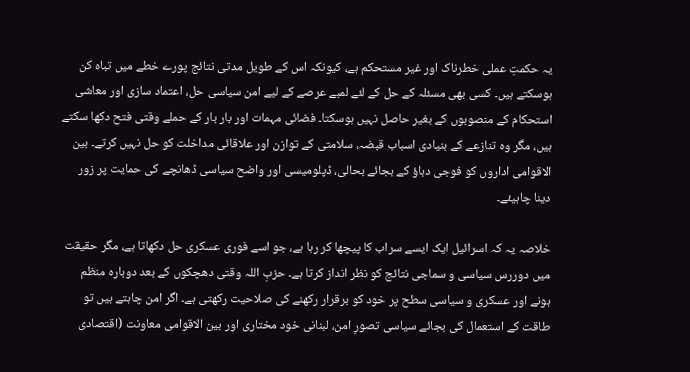یہ حکمتِ عملی خطرناک اور غیر مستحکم ہے، کیونکہ اس کے طویل مدتی نتائج پورے خطے میں تباہ کن ہوسکتے ہیں۔ کسی بھی مسئلہ کے حل کے لئے لمبے عرصے کے لیے امن سیاسی حل، اعتماد سازی اور معاشی استحکام کے منصوبوں کے بغیر حاصل نہیں ہوسکتا۔ فضائی مہمات اور بار بار کے حملے وقتی فتح دکھا سکتے ہیں، مگر وہ تنازعے کے بنیادی اسباب قبضہ، سلامتی کے توازن اور علاقائی مداخلت کو حل نہیں کرتے۔ بین الاقوامی اداروں کو فوجی دباؤ کے بجائے بحالی، ڈپلومیسی اور واضح سیاسی ڈھانچے کی حمایت پر زور دینا چاہیئے۔

خلاصہ یہ کہ اسرائیل ایک ایسے سراب کا پیچھا کر رہا ہے، جو اسے فوری عسکری حل دکھاتا ہے، مگر حقیقت میں دوررس سیاسی و سماجی نتائج کو نظر انداز کرتا ہے۔ حزبِ اللہ وقتی دھچکوں کے بعد دوبارہ منظم ہونے اور عسکری و سیاسی سطح پر خود کو برقرار رکھنے کی صلاحیت رکھتی ہے۔ اگر امن چاہتے ہیں تو طاقت کے استعمال کی بجائے سیاسی تصورِ امن، لبنانی خود مختاری اور بین الاقوامی معاونت (اقتصادی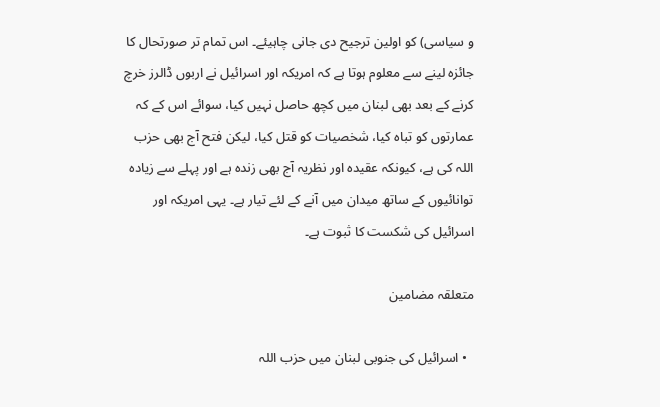و سیاسی) کو اولین ترجیح دی جانی چاہیئے۔ اس تمام تر صورتحال کا جائزہ لینے سے معلوم ہوتا ہے کہ امریکہ اور اسرائیل نے اربوں ڈالرز خرچ کرنے کے بعد بھی لبنان میں کچھ حاصل نہیں کیا، سوائے اس کے کہ عمارتوں کو تباہ کیا، شخصیات کو قتل کیا، لیکن فتح آج بھی حزب اللہ کی ہے، کیونکہ عقیدہ اور نظریہ آج بھی زندہ ہے اور پہلے سے زیادہ توانائیوں کے ساتھ میدان میں آنے کے لئے تیار ہے۔ یہی امریکہ اور اسرائیل کی شکست کا ثبوت ہے۔

متعلقہ مضامین

  • اسرائیل کی جنوبی لبنان میں حزب اللہ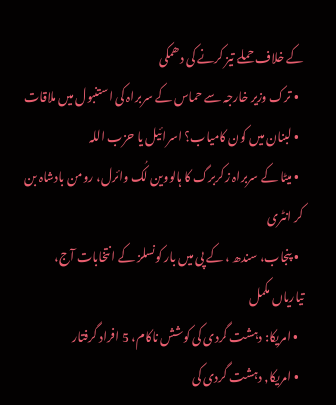کے خلاف حملے تیز کرنے کی دھمکی
  • ترک وزیر خارجہ سے حماس کے سربراہ کی استنبول میں ملاقات
  • لبنان میں کون کامیاب؟ اسرائیل یا حزب اللہ
  • میٹا کے سربراہ زکربرگ کا ہالووین لُک وائرل، رومن بادشاہ بن کر انٹری
  • پنجاب، سندھ ، کے پی میں بار کونسلز کے انتخابات آج، تیاریاں مکمل
  • امریکا: دہشت گردی کی کوشش ناکام، 5 افراد گرفتار
  • امریکا, دہشت گردی کی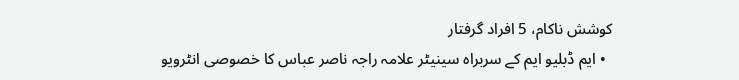کوشش ناکام، 5 افراد گرفتار
  • ایم ڈبلیو ایم کے سربراہ سینیٹر علامہ راجہ ناصر عباس کا خصوصی انٹرویو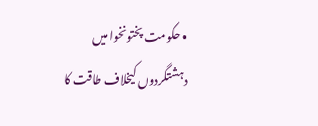• حکومت پختونخوا میں دہشتگردوں کیخلاف طاقت کا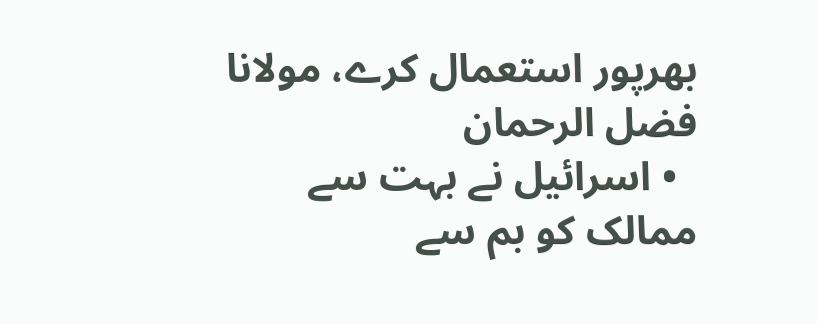بھرپور استعمال کرے، مولانا فضل الرحمان
  • اسرائیل نے بہت سے ممالک کو بم سے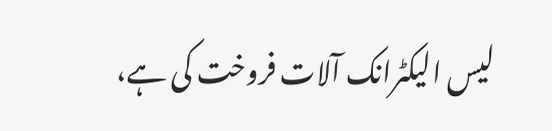لیس الیکٹرانک آلات فروخت کی ہے،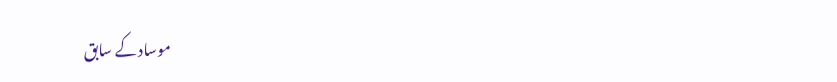موساد کے سابق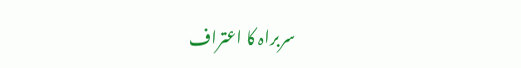سربراہ کا اعتراف